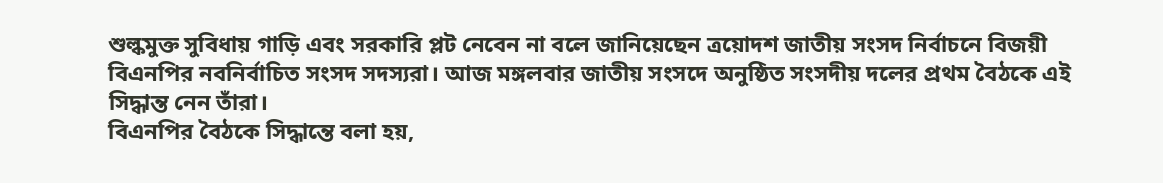শুল্কমুক্ত সুবিধায় গাড়ি এবং সরকারি প্লট নেবেন না বলে জানিয়েছেন ত্রয়োদশ জাতীয় সংসদ নির্বাচনে বিজয়ী বিএনপির নবনির্বাচিত সংসদ সদস্যরা। আজ মঙ্গলবার জাতীয় সংসদে অনুষ্ঠিত সংসদীয় দলের প্রথম বৈঠকে এই সিদ্ধান্ত নেন তাঁরা।
বিএনপির বৈঠকে সিদ্ধান্তে বলা হয়,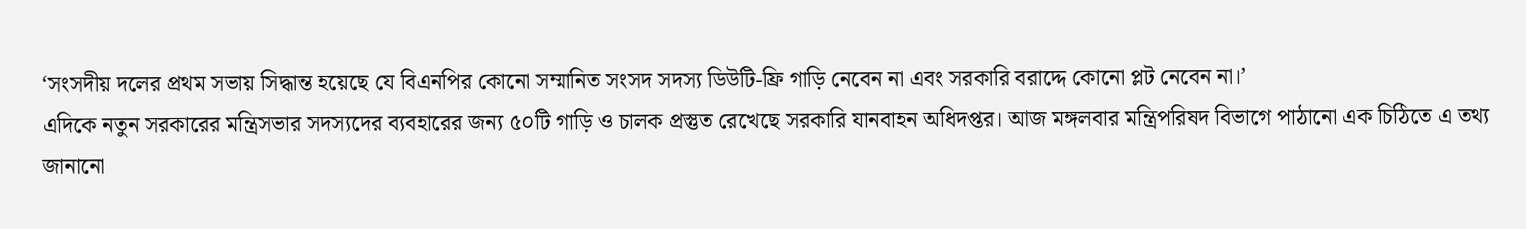‘সংসদীয় দলের প্রথম সভায় সিদ্ধান্ত হয়েছে যে বিএনপির কোনো সম্মানিত সংসদ সদস্য ডিউটি-ফ্রি গাড়ি নেবেন না এবং সরকারি বরাদ্দে কোনো প্লট নেবেন না।’
এদিকে নতুন সরকারের মন্ত্রিসভার সদস্যদের ব্যবহারের জন্য ৫০টি গাড়ি ও চালক প্রস্তুত রেখেছে সরকারি যানবাহন অধিদপ্তর। আজ মঙ্গলবার মন্ত্রিপরিষদ বিভাগে পাঠানো এক চিঠিতে এ তথ্য জানানো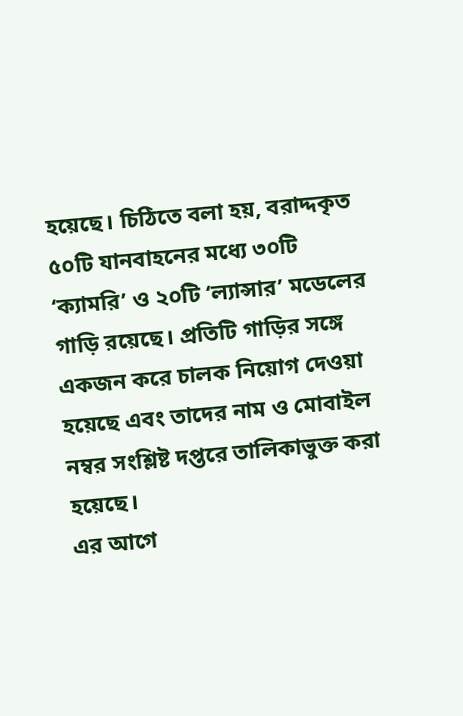হয়েছে। চিঠিতে বলা হয়, বরাদ্দকৃত ৫০টি যানবাহনের মধ্যে ৩০টি ‘ক্যামরি’ ও ২০টি ‘ল্যান্সার’ মডেলের গাড়ি রয়েছে। প্রতিটি গাড়ির সঙ্গে একজন করে চালক নিয়োগ দেওয়া হয়েছে এবং তাদের নাম ও মোবাইল নম্বর সংশ্লিষ্ট দপ্তরে তালিকাভুক্ত করা হয়েছে।
এর আগে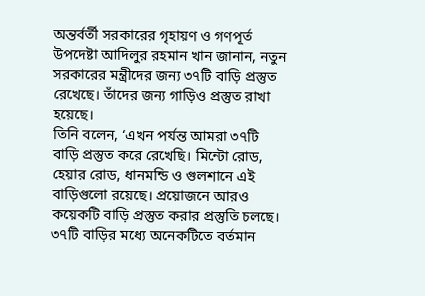অন্তর্বর্তী সরকারের গৃহায়ণ ও গণপূর্ত উপদেষ্টা আদিলুর রহমান খান জানান, নতুন সরকারের মন্ত্রীদের জন্য ৩৭টি বাড়ি প্রস্তুত রেখেছে। তাঁদের জন্য গাড়িও প্রস্তুত রাখা হয়েছে।
তিনি বলেন, ‘এখন পর্যন্ত আমরা ৩৭টি বাড়ি প্রস্তুত করে রেখেছি। মিন্টো রোড, হেয়ার রোড, ধানমন্ডি ও গুলশানে এই বাড়িগুলো রয়েছে। প্রয়োজনে আরও কয়েকটি বাড়ি প্রস্তুত করার প্রস্তুতি চলছে। ৩৭টি বাড়ির মধ্যে অনেকটিতে বর্তমান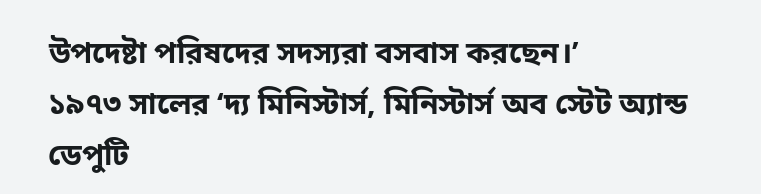উপদেষ্টা পরিষদের সদস্যরা বসবাস করছেন।’
১৯৭৩ সালের ‘দ্য মিনিস্টার্স, মিনিস্টার্স অব স্টেট অ্যান্ড ডেপুটি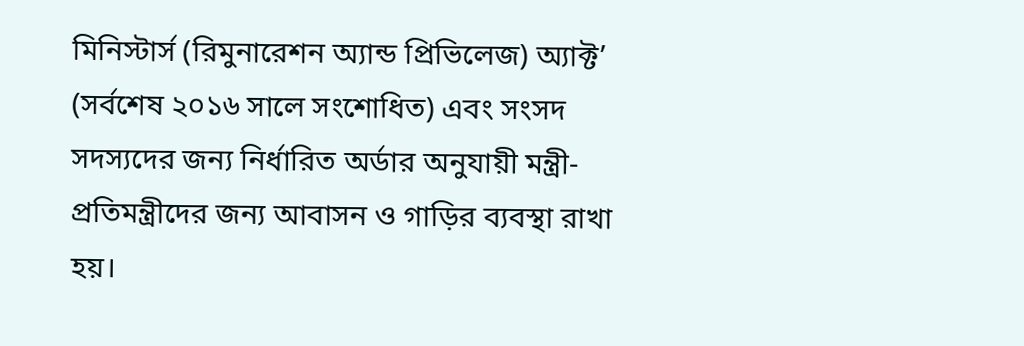মিনিস্টার্স (রিমুনারেশন অ্যান্ড প্রিভিলেজ) অ্যাক্ট’ (সর্বশেষ ২০১৬ সালে সংশোধিত) এবং সংসদ সদস্যদের জন্য নির্ধারিত অর্ডার অনুযায়ী মন্ত্রী-প্রতিমন্ত্রীদের জন্য আবাসন ও গাড়ির ব্যবস্থা রাখা হয়।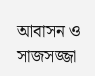আবাসন ও সাজসজ্জা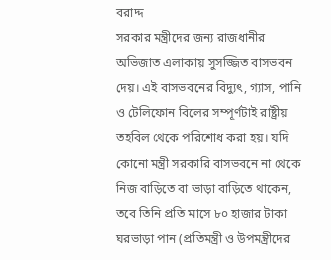বরাদ্দ
সরকার মন্ত্রীদের জন্য রাজধানীর অভিজাত এলাকায় সুসজ্জিত বাসভবন দেয়। এই বাসভবনের বিদ্যুৎ, গ্যাস, পানি ও টেলিফোন বিলের সম্পূর্ণটাই রাষ্ট্রীয় তহবিল থেকে পরিশোধ করা হয়। যদি কোনো মন্ত্রী সরকারি বাসভবনে না থেকে নিজ বাড়িতে বা ভাড়া বাড়িতে থাকেন, তবে তিনি প্রতি মাসে ৮০ হাজার টাকা ঘরভাড়া পান (প্রতিমন্ত্রী ও উপমন্ত্রীদের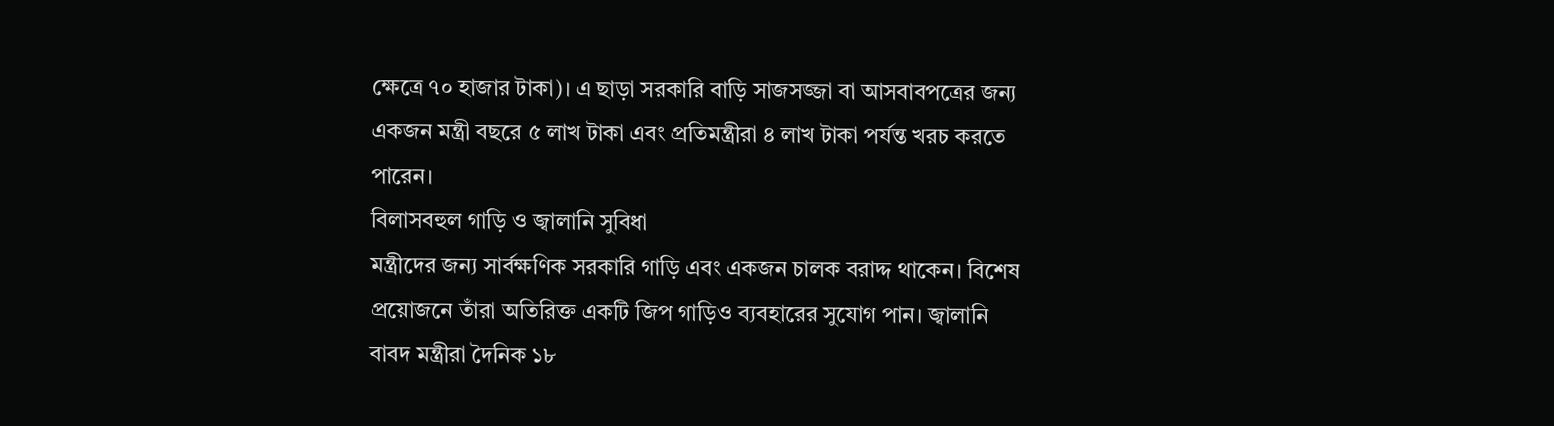ক্ষেত্রে ৭০ হাজার টাকা)। এ ছাড়া সরকারি বাড়ি সাজসজ্জা বা আসবাবপত্রের জন্য একজন মন্ত্রী বছরে ৫ লাখ টাকা এবং প্রতিমন্ত্রীরা ৪ লাখ টাকা পর্যন্ত খরচ করতে পারেন।
বিলাসবহুল গাড়ি ও জ্বালানি সুবিধা
মন্ত্রীদের জন্য সার্বক্ষণিক সরকারি গাড়ি এবং একজন চালক বরাদ্দ থাকেন। বিশেষ প্রয়োজনে তাঁরা অতিরিক্ত একটি জিপ গাড়িও ব্যবহারের সুযোগ পান। জ্বালানি বাবদ মন্ত্রীরা দৈনিক ১৮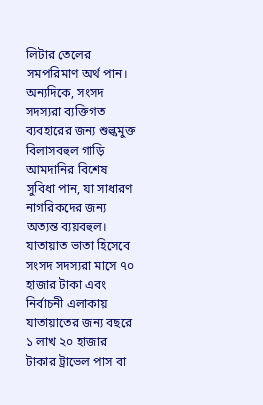লিটার তেলের সমপরিমাণ অর্থ পান।
অন্যদিকে, সংসদ সদস্যরা ব্যক্তিগত ব্যবহারের জন্য শুল্কমুক্ত বিলাসবহুল গাড়ি আমদানির বিশেষ সুবিধা পান, যা সাধারণ নাগরিকদের জন্য অত্যন্ত ব্যয়বহুল। যাতায়াত ভাতা হিসেবে সংসদ সদস্যরা মাসে ৭০ হাজার টাকা এবং নির্বাচনী এলাকায় যাতায়াতের জন্য বছরে ১ লাখ ২০ হাজার টাকার ট্রাভেল পাস বা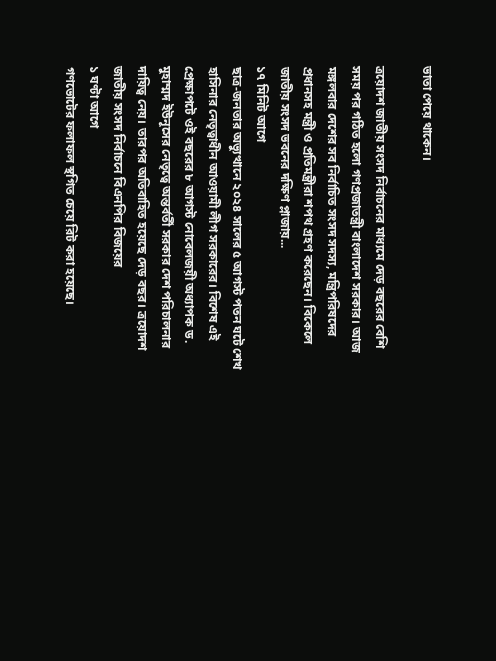ভাতা পেয়ে থাকেন।

ত্রয়োদশ জাতীয় সংসদ নির্বাচনের মাধ্যমে দেড় বছরের বেশি সময় পর গঠিত হলো গণপ্রজাতন্ত্রী বাংলাদেশ সরকার। আজ মঙ্গলবার দেশের সব নির্বাচিত সংসদ সদস্য, মন্ত্রিপরিষদের প্রধানসহ মন্ত্রী ও প্রতিমন্ত্রীরা শপথ গ্রহণ করেছেন। বিকেলে জাতীয় সংসদ ভবনের দক্ষিণ প্লাজায়...
১৭ মিনিট আগে
ছাত্র-জনতার অভ্যুত্থানে ২০২৪ সালের ৫ আগস্ট পতন ঘটে শেখ হাসিনার নেতৃত্বাধীন আওয়ামী লীগ সরকারের। বিশেষ এই প্রেক্ষাপটে ওই বছরের ৮ আগস্ট নোবেলজয়ী অধ্যাপক ড. মুহাম্মদ ইউনূসের নেতৃত্বে অন্তর্বর্তী সরকার দেশ পরিচালনার দায়িত্ব নেয়। তারপর অতিবাহিত হয়েছে দেড় বছর। ত্রয়োদশ জাতীয় সংসদ নির্বাচনে বিএনপির বিজয়ের
১ ঘণ্টা আগে
গণভোটের ফলাফল স্থগিত চেয়ে রিট করা হয়েছে।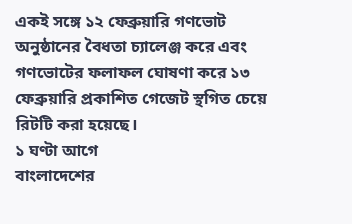একই সঙ্গে ১২ ফেব্রুয়ারি গণভোট অনুষ্ঠানের বৈধতা চ্যালেঞ্জ করে এবং গণভোটের ফলাফল ঘোষণা করে ১৩ ফেব্রুয়ারি প্রকাশিত গেজেট স্থগিত চেয়ে রিটটি করা হয়েছে।
১ ঘণ্টা আগে
বাংলাদেশের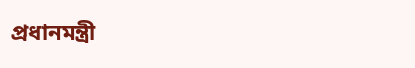প্রধানমন্ত্রী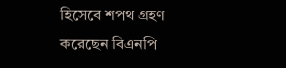হিসেবে শপথ গ্রহণ করেছেন বিএনপি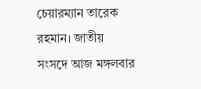চেয়ারম্যান তারেক রহমান। জাতীয় সংসদে আজ মঙ্গলবার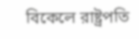বিকেলে রাষ্ট্রপতি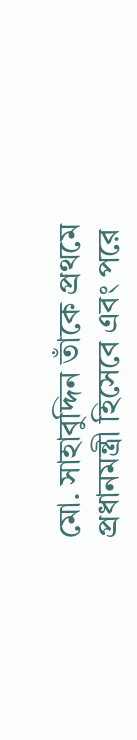মো. সাহাবুদ্দিন তাঁকে প্রথমে প্রধানমন্ত্রী হিসেবে এবং পরে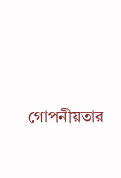গোপনীয়তার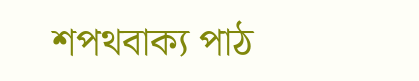শপথবাক্য পাঠ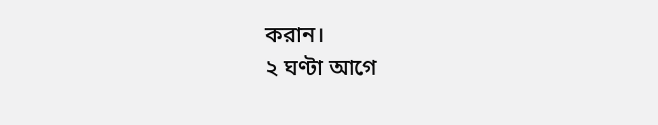করান।
২ ঘণ্টা আগে